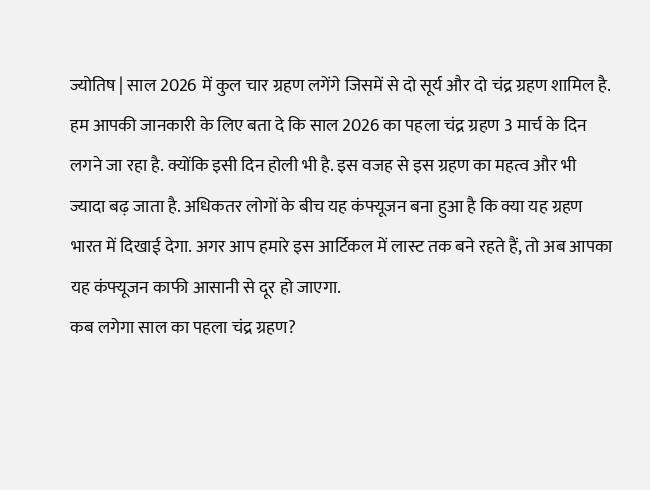ज्योतिष | साल 2026 में कुल चार ग्रहण लगेंगे जिसमें से दो सूर्य और दो चंद्र ग्रहण शामिल है. हम आपकी जानकारी के लिए बता दे कि साल 2026 का पहला चंद्र ग्रहण 3 मार्च के दिन लगने जा रहा है. क्योंकि इसी दिन होली भी है. इस वजह से इस ग्रहण का महत्व और भी ज्यादा बढ़ जाता है. अधिकतर लोगों के बीच यह कंफ्यूजन बना हुआ है कि क्या यह ग्रहण भारत में दिखाई देगा. अगर आप हमारे इस आर्टिकल में लास्ट तक बने रहते हैं, तो अब आपका यह कंफ्यूजन काफी आसानी से दूर हो जाएगा.
कब लगेगा साल का पहला चंद्र ग्रहण?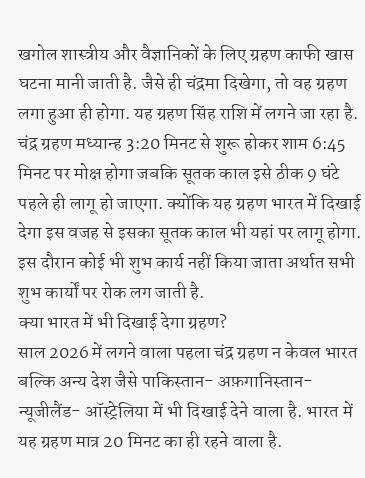खगोल शास्त्रीय और वैज्ञानिकों के लिए ग्रहण काफी खास घटना मानी जाती है. जैसे ही चंद्रमा दिखेगा, तो वह ग्रहण लगा हुआ ही होगा. यह ग्रहण सिंह राशि में लगने जा रहा है. चंद्र ग्रहण मध्यान्ह 3:20 मिनट से शुरू होकर शाम 6:45 मिनट पर मोक्ष होगा जबकि सूतक काल इसे ठीक 9 घंटे पहले ही लागू हो जाएगा. क्योंकि यह ग्रहण भारत में दिखाई देगा इस वजह से इसका सूतक काल भी यहां पर लागू होगा. इस दौरान कोई भी शुभ कार्य नहीं किया जाता अर्थात सभी शुभ कार्यों पर रोक लग जाती है.
क्या भारत में भी दिखाई देगा ग्रहण?
साल 2026 में लगने वाला पहला चंद्र ग्रहण न केवल भारत बल्कि अन्य देश जैसे पाकिस्तान- अफ़गानिस्तान- न्यूजीलैंड- ऑस्ट्रेलिया में भी दिखाई देने वाला है. भारत में यह ग्रहण मात्र 20 मिनट का ही रहने वाला है.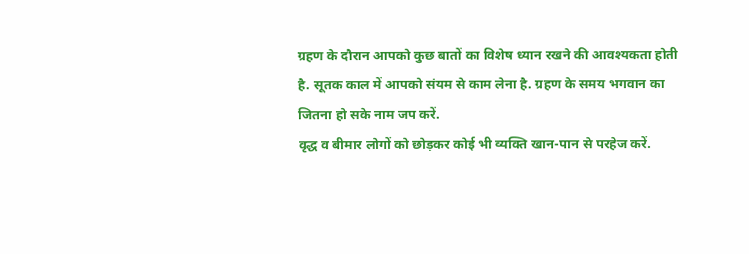ग्रहण के दौरान आपको कुछ बातों का विशेष ध्यान रखने की आवश्यकता होती है. सूतक काल में आपको संयम से काम लेना है. ग्रहण के समय भगवान का जितना हो सके नाम जप करें.
वृद्ध व बीमार लोगों को छोड़कर कोई भी व्यक्ति खान-पान से परहेज करें.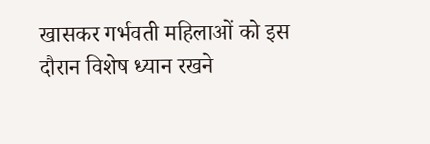खासकर गर्भवती महिलाओं को इस दौरान विशेष ध्यान रखने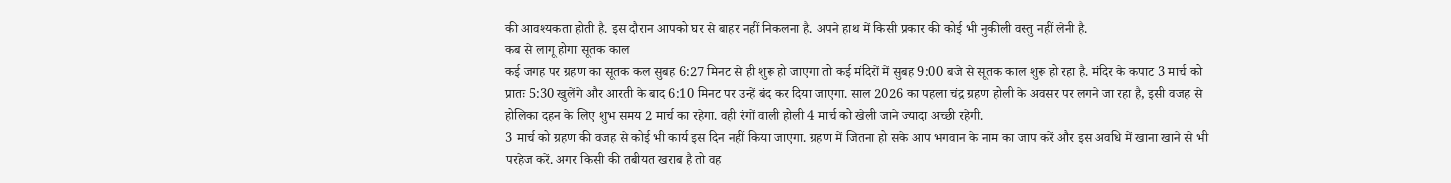की आवश्यकता होती है. इस दौरान आपको घर से बाहर नहीं निकलना है. अपने हाथ में किसी प्रकार की कोई भी नुकीली वस्तु नहीं लेनी है.
कब से लागू होगा सूतक काल
कई जगह पर ग्रहण का सूतक कल सुबह 6:27 मिनट से ही शुरू हो जाएगा तो कई मंदिरों में सुबह 9:00 बजे से सूतक काल शुरू हो रहा है. मंदिर के कपाट 3 मार्च को प्रातः 5:30 खुलेंगे और आरती के बाद 6:10 मिनट पर उन्हें बंद कर दिया जाएगा. साल 2026 का पहला चंद्र ग्रहण होली के अवसर पर लगने जा रहा है, इसी वजह से होलिका दहन के लिए शुभ समय 2 मार्च का रहेगा. वही रंगों वाली होली 4 मार्च को खेली जाने ज्यादा अच्छी रहेगी.
3 मार्च को ग्रहण की वजह से कोई भी कार्य इस दिन नहीं किया जाएगा. ग्रहण में जितना हो सके आप भगवान के नाम का जाप करें और इस अवधि में खाना खाने से भी परहेज करें. अगर किसी की तबीयत खराब है तो वह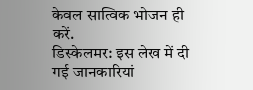केवल सात्विक भोजन ही करें.
डिस्केलमर: इस लेख में दी गई जानकारियां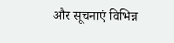और सूचनाएं विभिन्न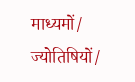माध्यमों/ ज्योतिषियों/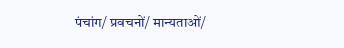पंचांग/ प्रवचनों/ मान्यताओं/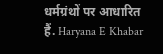धर्मग्रंथों पर आधारित हैं. Haryana E Khabar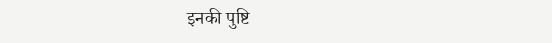इनकी पुष्टि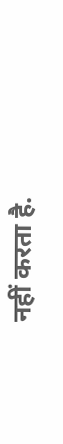नहीं करता है.